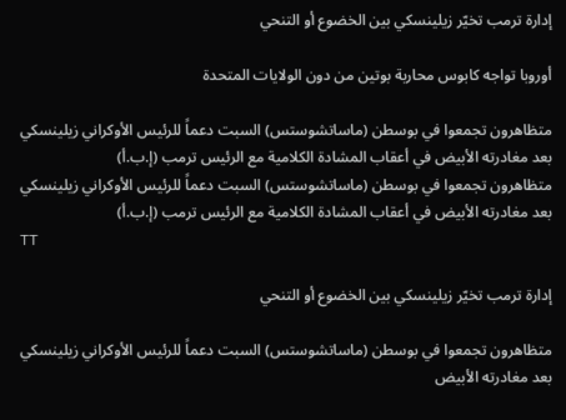إدارة ترمب تخيّر زيلينسكي بين الخضوع أو التنحي

أوروبا تواجه كابوس محاربة بوتين من دون الولايات المتحدة

متظاهرون تجمعوا في بوسطن (ماساتشوستس) السبت دعماً للرئيس الأوكراني زيلينسكي بعد مغادرته الأبيض في أعقاب المشادة الكلامية مع الرئيس ترمب (إ.ب.أ)
متظاهرون تجمعوا في بوسطن (ماساتشوستس) السبت دعماً للرئيس الأوكراني زيلينسكي بعد مغادرته الأبيض في أعقاب المشادة الكلامية مع الرئيس ترمب (إ.ب.أ)
TT

إدارة ترمب تخيّر زيلينسكي بين الخضوع أو التنحي

متظاهرون تجمعوا في بوسطن (ماساتشوستس) السبت دعماً للرئيس الأوكراني زيلينسكي بعد مغادرته الأبيض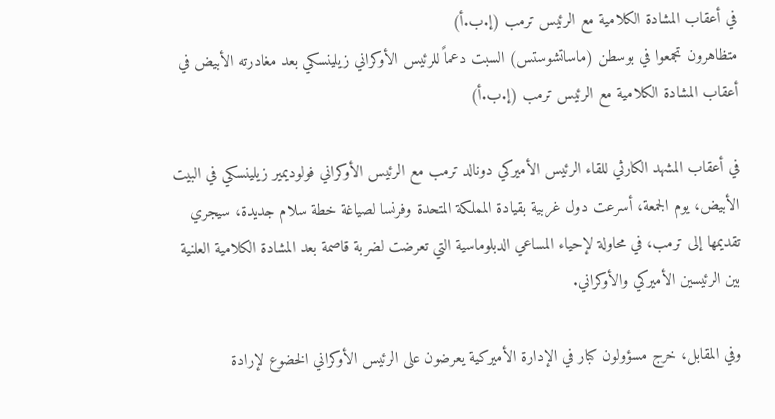في أعقاب المشادة الكلامية مع الرئيس ترمب (إ.ب.أ)
متظاهرون تجمعوا في بوسطن (ماساتشوستس) السبت دعماً للرئيس الأوكراني زيلينسكي بعد مغادرته الأبيض في أعقاب المشادة الكلامية مع الرئيس ترمب (إ.ب.أ)

في أعقاب المشهد الكارثي للقاء الرئيس الأميركي دونالد ترمب مع الرئيس الأوكراني فولوديمير زيلينسكي في البيت الأبيض، يوم الجمعة، أسرعت دول غربية بقيادة المملكة المتحدة وفرنسا لصياغة خطة سلام جديدة، سيجري تقديمها إلى ترمب، في محاولة لإحياء المساعي الدبلوماسية التي تعرضت لضربة قاصمة بعد المشادة الكلامية العلنية بين الرئيسين الأميركي والأوكراني.

وفي المقابل، خرج مسؤولون كبار في الإدارة الأميركية يعرضون على الرئيس الأوكراني الخضوع لإرادة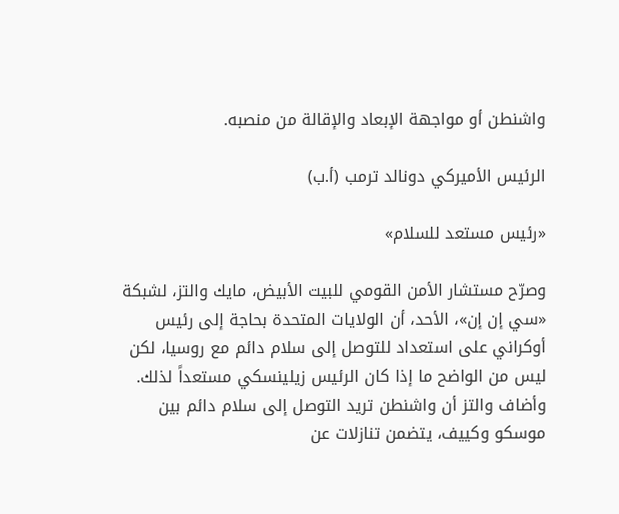واشنطن أو مواجهة الإبعاد والإقالة من منصبه.

الرئيس الأميركي دونالد ترمب (أ.ب)

«رئيس مستعد للسلام»

وصرّح مستشار الأمن القومي للبيت الأبيض، مايك والتز، لشبكة «سي إن إن»، الأحد، أن الولايات المتحدة بحاجة إلى رئيس أوكراني على استعداد للتوصل إلى سلام دائم مع روسيا، لكن ليس من الواضح ما إذا كان الرئيس زيلينسكي مستعداً لذلك. وأضاف والتز أن واشنطن تريد التوصل إلى سلام دائم بين موسكو وكييف، يتضمن تنازلات عن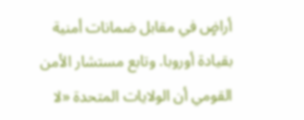أراضٍ في مقابل ضمانات أمنية بقيادة أوروبا. وتابع مستشار الأمن القومي أن الولايات المتحدة «لا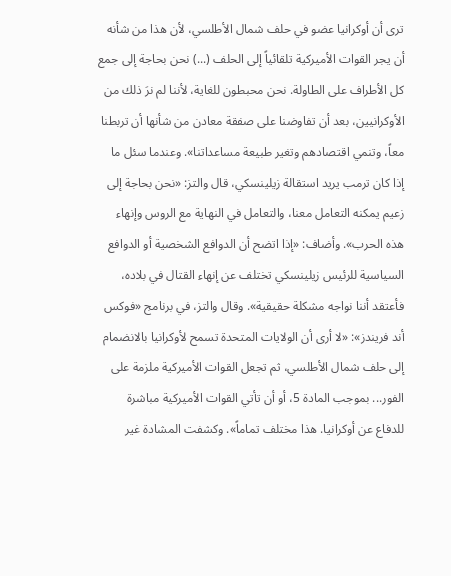ترى أن أوكرانيا عضو في حلف شمال الأطلسي، لأن هذا من شأنه أن يجر القوات الأميركية تلقائياً إلى الحلف (...) نحن بحاجة إلى جمع كل الأطراف على الطاولة. نحن محبطون للغاية، لأننا لم نرَ ذلك من الأوكرانيين، بعد أن تفاوضنا على صفقة معادن من شأنها أن تربطنا معاً، وتنمي اقتصادهم وتغير طبيعة مساعداتنا». وعندما سئل ما إذا كان ترمب يريد استقالة زيلينسكي، قال والتز: «نحن بحاجة إلى زعيم يمكنه التعامل معنا، والتعامل في النهاية مع الروس وإنهاء هذه الحرب». وأضاف: «إذا اتضح أن الدوافع الشخصية أو الدوافع السياسية للرئيس زيلينسكي تختلف عن إنهاء القتال في بلاده، فأعتقد أننا نواجه مشكلة حقيقية». وقال والتز، في برنامج «فوكس أند فريندز»: «لا أرى أن الولايات المتحدة تسمح لأوكرانيا بالانضمام إلى حلف شمال الأطلسي، ثم تجعل القوات الأميركية ملزمة على الفور... بموجب المادة 5، أو أن تأتي القوات الأميركية مباشرة للدفاع عن أوكرانيا. هذا مختلف تماماً». وكشفت المشادة غير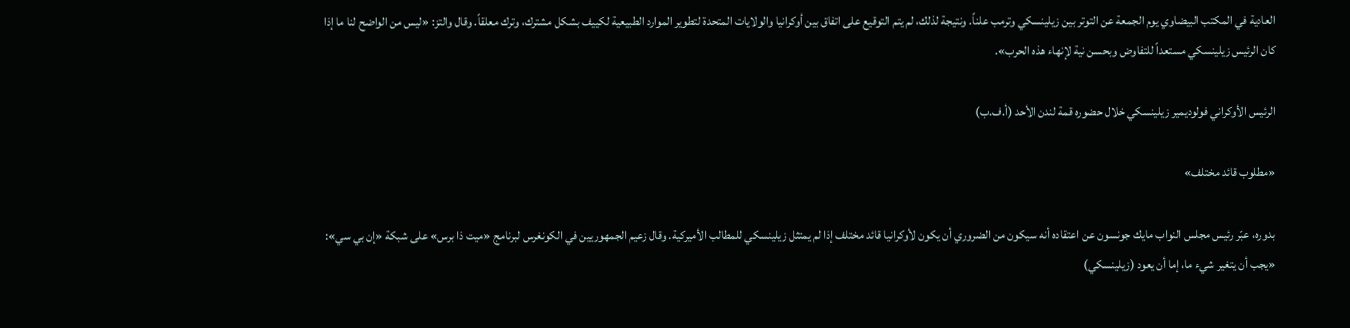العادية في المكتب البيضاوي يوم الجمعة عن التوتر بين زيلينسكي وترمب علناً. ونتيجة لذلك، لم يتم التوقيع على اتفاق بين أوكرانيا والولايات المتحدة لتطوير الموارد الطبيعية لكييف بشكل مشترك، وترك معلقاً. وقال والتز: «ليس من الواضح لنا ما إذا كان الرئيس زيلينسكي مستعداً للتفاوض وبحسن نية لإنهاء هذه الحرب».

الرئيس الأوكراني فولوديمير زيلينسكي خلال حضوره قمة لندن الأحد (أ.ف.ب)

«مطلوب قائد مختلف»

بدوره، عبّر رئيس مجلس النواب مايك جونسون عن اعتقاده أنه سيكون من الضروري أن يكون لأوكرانيا قائد مختلف إذا لم يمتثل زيلينسكي للمطالب الأميركية. وقال زعيم الجمهوريين في الكونغرس لبرنامج «ميت ذا برس» على شبكة «إن بي سي»: «يجب أن يتغير شيء ما، إما أن يعود (زيلينسكي)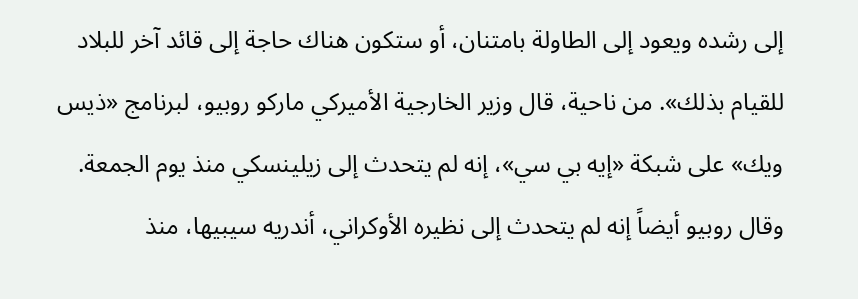إلى رشده ويعود إلى الطاولة بامتنان، أو ستكون هناك حاجة إلى قائد آخر للبلاد للقيام بذلك». من ناحية، قال وزير الخارجية الأميركي ماركو روبيو، لبرنامج «ذيس ويك» على شبكة «إيه بي سي»، إنه لم يتحدث إلى زيلينسكي منذ يوم الجمعة. وقال روبيو أيضاً إنه لم يتحدث إلى نظيره الأوكراني، أندريه سيبيها، منذ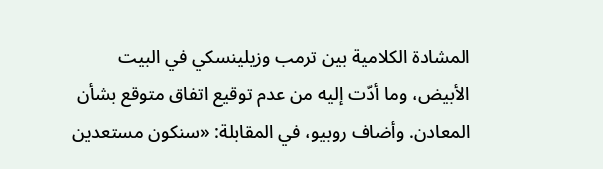المشادة الكلامية بين ترمب وزيلينسكي في البيت الأبيض، وما أدّت إليه من عدم توقيع اتفاق متوقع بشأن المعادن. وأضاف روبيو، في المقابلة: «سنكون مستعدين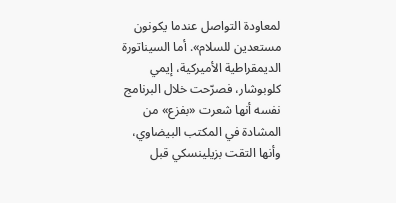لمعاودة التواصل عندما يكونون مستعدين للسلام». أما السيناتورة الديمقراطية الأميركية، إيمي كلوبوشار، فصرّحت خلال البرنامج نفسه أنها شعرت «بفزع» من المشادة في المكتب البيضاوي، وأنها التقت بزيلينسكي قبل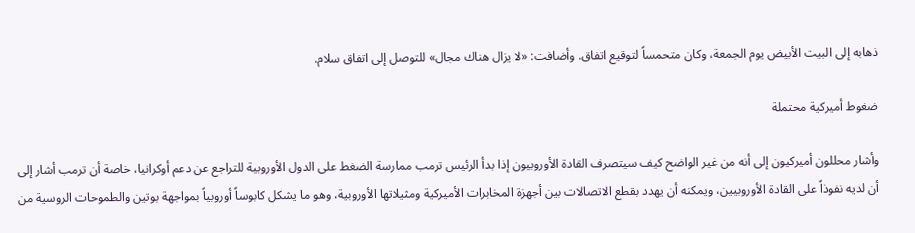ذهابه إلى البيت الأبيض يوم الجمعة، وكان متحمساً لتوقيع اتفاق. وأضافت: «لا يزال هناك مجال» للتوصل إلى اتفاق سلام.

ضغوط أميركية محتملة

وأشار محللون أميركيون إلى أنه من غير الواضح كيف سيتصرف القادة الأوروبيون إذا بدأ الرئيس ترمب ممارسة الضغط على الدول الأوروبية للتراجع عن دعم أوكرانيا، خاصة أن ترمب أشار إلى أن لديه نفوذاً على القادة الأوروبيين، ويمكنه أن يهدد بقطع الاتصالات بين أجهزة المخابرات الأميركية ومثيلاتها الأوروبية، وهو ما يشكل كابوساً أوروبياً بمواجهة بوتين والطموحات الروسية من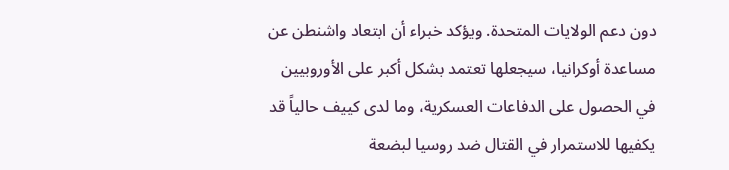دون دعم الولايات المتحدة. ويؤكد خبراء أن ابتعاد واشنطن عن مساعدة أوكرانيا، سيجعلها تعتمد بشكل أكبر على الأوروبيين في الحصول على الدفاعات العسكرية، وما لدى كييف حالياً قد يكفيها للاستمرار في القتال ضد روسيا لبضعة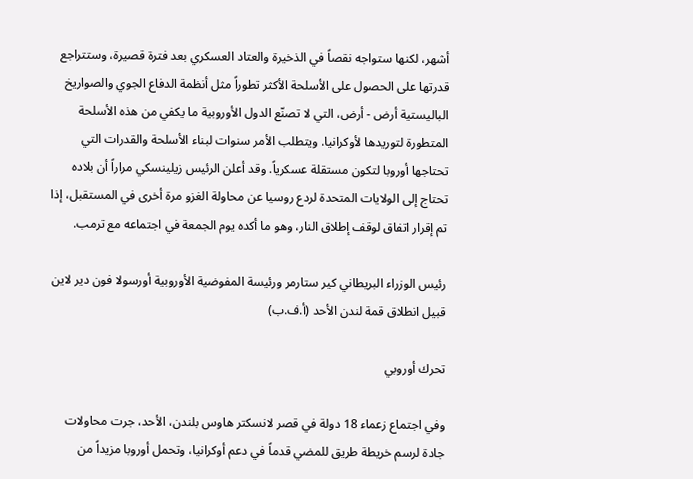أشهر، لكنها ستواجه نقصاً في الذخيرة والعتاد العسكري بعد فترة قصيرة، وستتراجع قدرتها على الحصول على الأسلحة الأكثر تطوراً مثل أنظمة الدفاع الجوي والصواريخ الباليستية أرض - أرض، التي لا تصنّع الدول الأوروبية ما يكفي من هذه الأسلحة المتطورة لتوريدها لأوكرانيا. ويتطلب الأمر سنوات لبناء الأسلحة والقدرات التي تحتاجها أوروبا لتكون مستقلة عسكرياً. وقد أعلن الرئيس زيلينسكي مراراً أن بلاده تحتاج إلى الولايات المتحدة لردع روسيا عن محاولة الغزو مرة أخرى في المستقبل، إذا تم إقرار اتفاق لوقف إطلاق النار، وهو ما أكده يوم الجمعة في اجتماعه مع ترمب.

رئيس الوزراء البريطاني كير ستارمر ورئيسة المفوضية الأوروبية أورسولا فون دير لاين قبيل انطلاق قمة لندن الأحد (أ.ف.ب)

تحرك أوروبي

وفي اجتماع زعماء 18 دولة في قصر لانسكتر هاوس بلندن، الأحد، جرت محاولات جادة لرسم خريطة طريق للمضي قدماً في دعم أوكرانيا، وتحمل أوروبا مزيداً من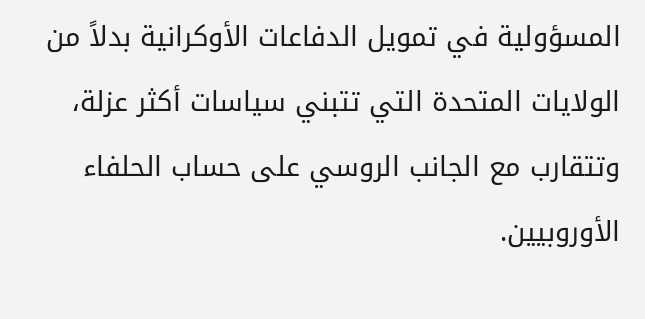المسؤولية في تمويل الدفاعات الأوكرانية بدلاً من الولايات المتحدة التي تتبني سياسات أكثر عزلة، وتتقارب مع الجانب الروسي على حساب الحلفاء الأوروبيين.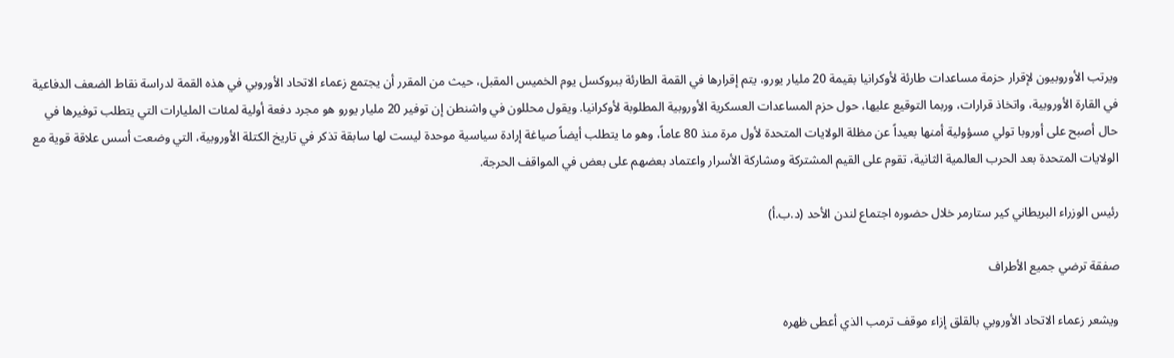ويرتب الأوروبيون لإقرار حزمة مساعدات طارئة لأوكرانيا بقيمة 20 مليار يورو، يتم إقرارها في القمة الطارئة ببروكسل يوم الخميس المقبل، حيث من المقرر أن يجتمع زعماء الاتحاد الأوروبي في هذه القمة لدراسة نقاط الضعف الدفاعية في القارة الأوروبية، واتخاذ قرارات، وربما التوقيع عليها، حول حزم المساعدات العسكرية الأوروبية المطلوبة لأوكرانيا. ويقول محللون في واشنطن إن توفير 20 مليار يورو هو مجرد دفعة أولية لمئات المليارات التي يتطلب توفيرها في حال أصبح على أوروبا تولي مسؤولية أمنها بعيداً عن مظلة الولايات المتحدة لأول مرة منذ 80 عاماً، وهو ما يتطلب أيضاً صياغة إرادة سياسية موحدة ليست لها سابقة تذكر في تاريخ الكتلة الأوروبية، التي وضعت أسس علاقة قوية مع الولايات المتحدة بعد الحرب العالمية الثانية، تقوم على القيم المشتركة ومشاركة الأسرار واعتماد بعضهم على بعض في المواقف الحرجة.

رئيس الوزراء البريطاني كير ستارمر خلال حضوره اجتماع لندن الأحد (د.ب.أ)

صفقة ترضي جميع الأطراف

ويشعر زعماء الاتحاد الأوروبي بالقلق إزاء موقف ترمب الذي أعطى ظهره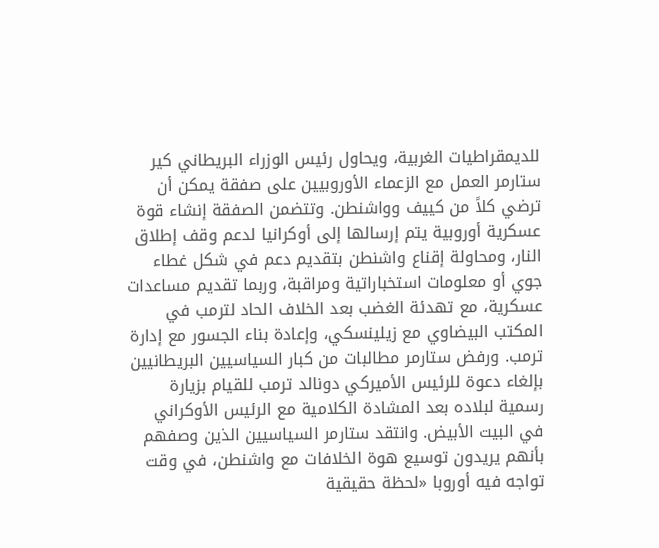للديمقراطيات الغربية، ويحاول رئيس الوزراء البريطاني كير ستارمر العمل مع الزعماء الأوروبيين على صفقة يمكن أن ترضي كلاً من كييف وواشنطن. وتتضمن الصفقة إنشاء قوة عسكرية أوروبية يتم إرسالها إلى أوكرانيا لدعم وقف إطلاق النار، ومحاولة إقناع واشنطن بتقديم دعم في شكل غطاء جوي أو معلومات استخباراتية ومراقبة، وربما تقديم مساعدات عسكرية، مع تهدئة الغضب بعد الخلاف الحاد لترمب في المكتب البيضاوي مع زيلينسكي، وإعادة بناء الجسور مع إدارة ترمب. ورفض ستارمر مطالبات من كبار السياسيين البريطانيين بإلغاء دعوة للرئيس الأميركي دونالد ترمب للقيام بزيارة رسمية لبلاده بعد المشادة الكلامية مع الرئيس الأوكراني في البيت الأبيض. وانتقد ستارمر السياسيين الذين وصفهم بأنهم يريدون توسيع هوة الخلافات مع واشنطن، في وقت تواجه فيه أوروبا «لحظة حقيقية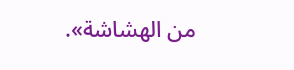من الهشاشة».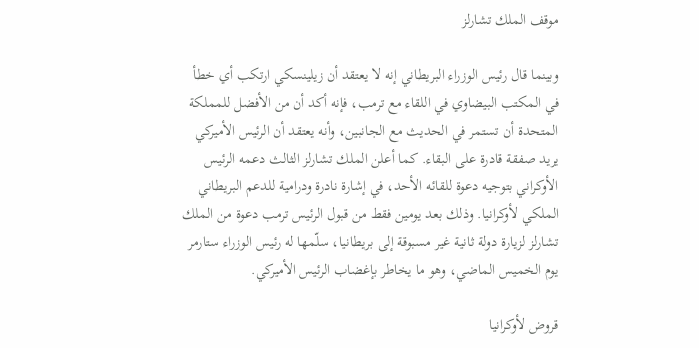موقف الملك تشارلز

وبينما قال رئيس الوزراء البريطاني إنه لا يعتقد أن زيلينسكي ارتكب أي خطأ في المكتب البيضاوي في اللقاء مع ترمب، فإنه أكد أن من الأفضل للمملكة المتحدة أن تستمر في الحديث مع الجانبين، وأنه يعتقد أن الرئيس الأميركي يريد صفقة قادرة على البقاء. كما أعلن الملك تشارلز الثالث دعمه الرئيس الأوكراني بتوجيه دعوة للقائه الأحد، في إشارة نادرة ودرامية للدعم البريطاني الملكي لأوكرانيا. وذلك بعد يومين فقط من قبول الرئيس ترمب دعوة من الملك تشارلز لزيارة دولة ثانية غير مسبوقة إلى بريطانيا، سلّمها له رئيس الوزراء ستارمر يوم الخميس الماضي، وهو ما يخاطر بإغضاب الرئيس الأميركي.

قروض لأوكرانيا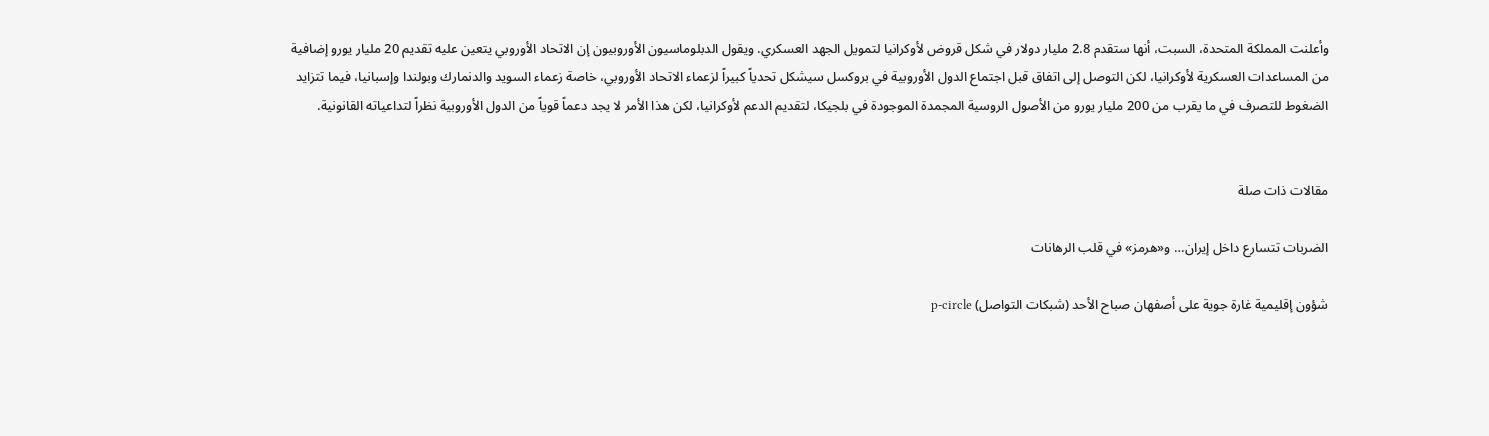وأعلنت المملكة المتحدة، السبت، أنها ستقدم 2.8 مليار دولار في شكل قروض لأوكرانيا لتمويل الجهد العسكري. ويقول الدبلوماسيون الأوروبيون إن الاتحاد الأوروبي يتعين عليه تقديم 20 مليار يورو إضافية من المساعدات العسكرية لأوكرانيا، لكن التوصل إلى اتفاق قبل اجتماع الدول الأوروبية في بروكسل سيشكل تحدياً كبيراً لزعماء الاتحاد الأوروبي، خاصة زعماء السويد والدنمارك وبولندا وإسبانيا، فيما تتزايد الضغوط للتصرف في ما يقرب من 200 مليار يورو من الأصول الروسية المجمدة الموجودة في بلجيكا، لتقديم الدعم لأوكرانيا، لكن هذا الأمر لا يجد دعماً قوياً من الدول الأوروبية نظراً لتداعياته القانونية.


مقالات ذات صلة

الضربات تتسارع داخل إيران… و«هرمز» في قلب الرهانات

شؤون إقليمية غارة جوية على أصفهان صباح الأحد (شبكات التواصل) p-circle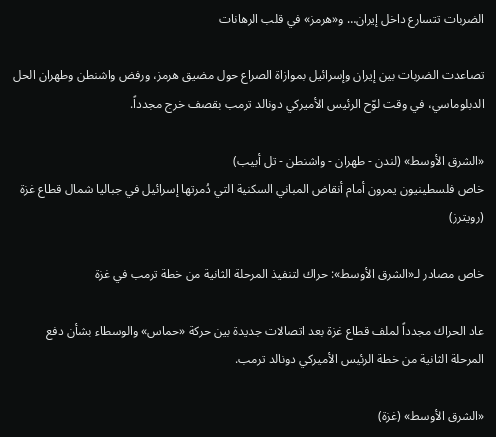الضربات تتسارع داخل إيران… و«هرمز» في قلب الرهانات

تصاعدت الضربات بين إيران وإسرائيل بموازاة الصراع حول مضيق هرمز، ورفض واشنطن وطهران الحل الدبلوماسي، في وقت لوّح الرئيس الأميركي دونالد ترمب بقصف خرج مجدداً.

«الشرق الأوسط» (لندن - طهران - واشنطن - تل أبيب)
خاص فلسطينيون يمرون أمام أنقاض المباني السكنية التي دُمرتها إسرائيل في جباليا شمال قطاع غزة (رويترز)

خاص مصادر لـ«الشرق الأوسط»: حراك لتنفيذ المرحلة الثانية من خطة ترمب في غزة

عاد الحراك مجدداً لملف قطاع غزة بعد اتصالات جديدة بين حركة «حماس» والوسطاء بشأن دفع المرحلة الثانية من خطة الرئيس الأميركي دونالد ترمب.

«الشرق الأوسط» (غزة)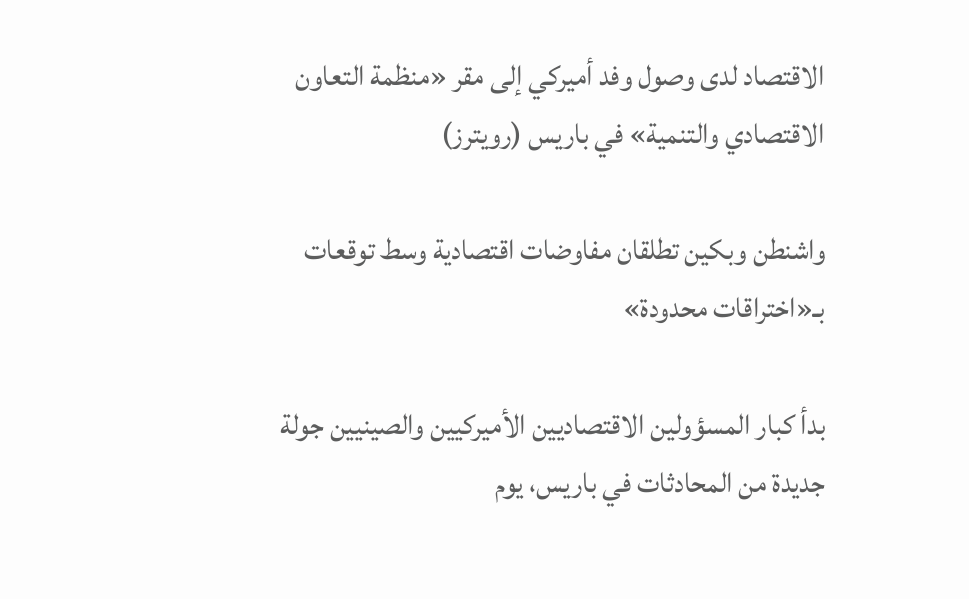الاقتصاد لدى وصول وفد أميركي إلى مقر «منظمة التعاون الاقتصادي والتنمية» في باريس (رويترز)

واشنطن وبكين تطلقان مفاوضات اقتصادية وسط توقعات بـ«اختراقات محدودة»

بدأ كبار المسؤولين الاقتصاديين الأميركيين والصينيين جولة جديدة من المحادثات في باريس، يوم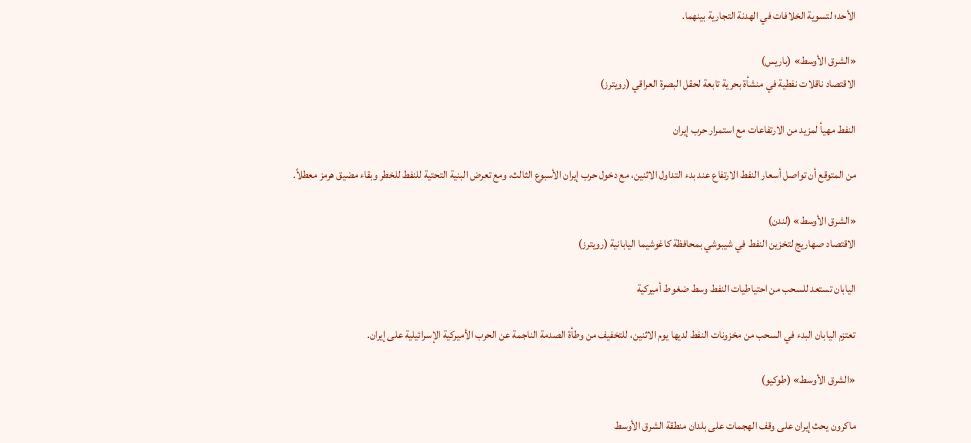الأحد؛ لتسوية الخلافات في الهدنة التجارية بينهما.

«الشرق الأوسط» (باريس)
الاقتصاد ناقلات نفطية في منشأة بحرية تابعة لحقل البصرة العراقي (رويترز)

النفط مهيأ لمزيد من الارتفاعات مع استمرار حرب إيران

من المتوقع أن تواصل أسعار النفط الارتفاع عند بدء التداول الاثنين، مع دخول حرب إيران الأسبوع الثالث، ومع تعرض البنية التحتية للنفط للخطر وبقاء مضيق هرمز معطلاً.

«الشرق الأوسط» (لندن)
الاقتصاد صهاريج لتخزين النفط في شيبوشي بمحافظة كاغوشيما اليابانية (رويترز)

اليابان تستعد للسحب من احتياطيات النفط وسط ضغوط أميركية

تعتزم اليابان البدء في السحب من مخزونات النفط لديها يوم الاثنين، للتخفيف من وطأة الصدمة الناجمة عن الحرب الأميركية الإسرائيلية على إيران.

«الشرق الأوسط» (طوكيو)

ماكرون يحث إيران على وقف الهجمات على بلدان منطقة الشرق الأوسط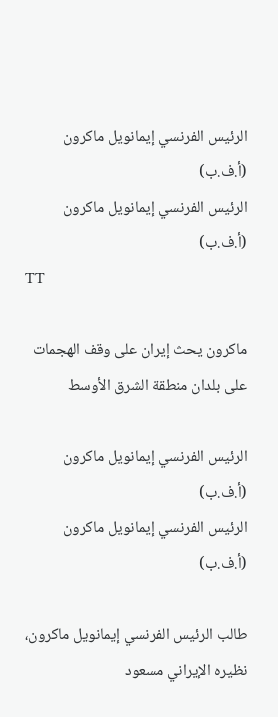الرئيس الفرنسي إيمانويل ماكرون (أ.ف.ب)
الرئيس الفرنسي إيمانويل ماكرون (أ.ف.ب)
TT

ماكرون يحث إيران على وقف الهجمات على بلدان منطقة الشرق الأوسط

الرئيس الفرنسي إيمانويل ماكرون (أ.ف.ب)
الرئيس الفرنسي إيمانويل ماكرون (أ.ف.ب)

طالب الرئيس الفرنسي إيمانويل ماكرون، نظيره الإيراني مسعود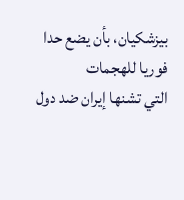بيزشكيان، بأن ‌يضع حدا فوريا ‌للهجمات التي ‌تشنها ‌إيران ضد دول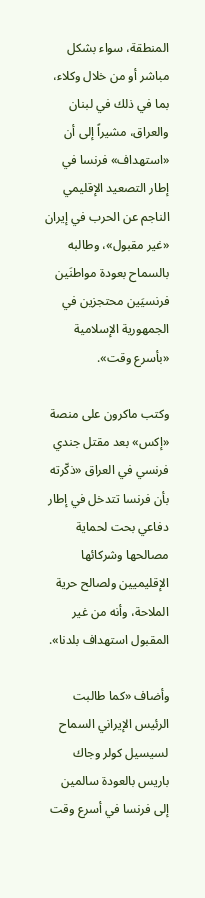المنطقة، ‌سواء بشكل مباشر أو من خلال وكلاء، بما في ذلك في لبنان والعراق، مشيراً إلى أن «استهداف» فرنسا في إطار التصعيد الإقليمي الناجم عن الحرب في إيران «غير مقبول»، وطالبه بالسماح بعودة مواطنَين فرنسيَين محتجزين في الجمهورية الإسلامية «بأسرع وقت».

وكتب ماكرون على منصة «إكس» بعد مقتل جندي فرنسي في العراق «ذكّرته بأن فرنسا تتدخل في إطار دفاعي بحت لحماية مصالحها وشركائها الإقليميين ولصالح حرية الملاحة، وأنه من غير المقبول استهداف بلدنا».

وأضاف «كما طالبت الرئيس الإيراني السماح لسيسيل كولر وجاك باريس بالعودة سالمين إلى فرنسا في أسرع وقت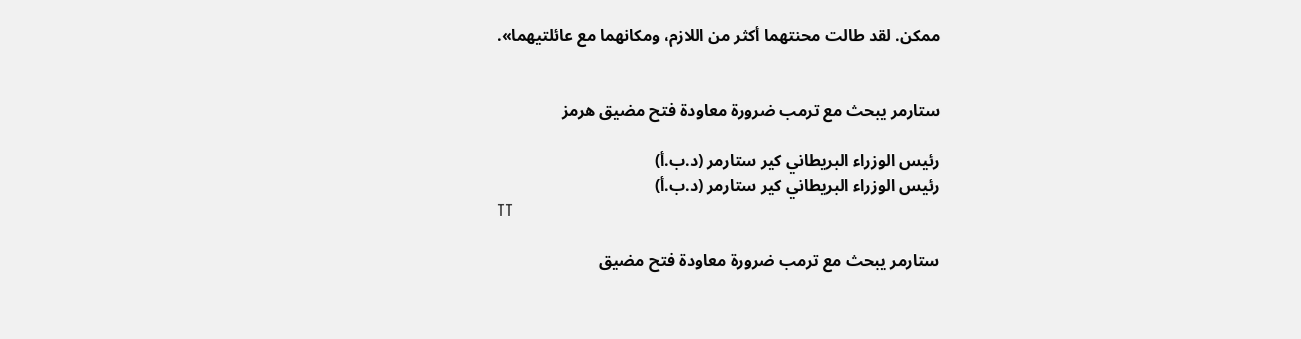ممكن. لقد طالت محنتهما أكثر من اللازم، ومكانهما مع عائلتيهما».


ستارمر يبحث مع ترمب ضرورة معاودة فتح مضيق هرمز

رئيس الوزراء البريطاني كير ستارمر ‌(د.ب.أ)
رئيس الوزراء البريطاني كير ستارمر ‌(د.ب.أ)
TT

ستارمر يبحث مع ترمب ضرورة معاودة فتح مضيق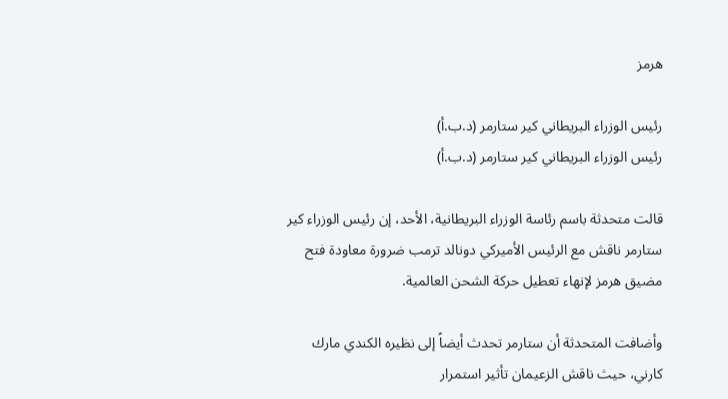هرمز

رئيس الوزراء البريطاني كير ستارمر ‌(د.ب.أ)
رئيس الوزراء البريطاني كير ستارمر ‌(د.ب.أ)

قالت متحدثة باسم رئاسة الوزراء البريطانية، الأحد، إن رئيس الوزراء كير ستارمر ‌ناقش مع ‌الرئيس الأميركي دونالد ‌ترمب ضرورة معاودة فتح مضيق هرمز لإنهاء تعطيل حركة الشحن العالمية.

وأضافت المتحدثة أن ستارمر ‌تحدث ‌أيضاً إلى ‌نظيره الكندي ‌مارك كارني، حيث ناقش الزعيمان تأثير استمرار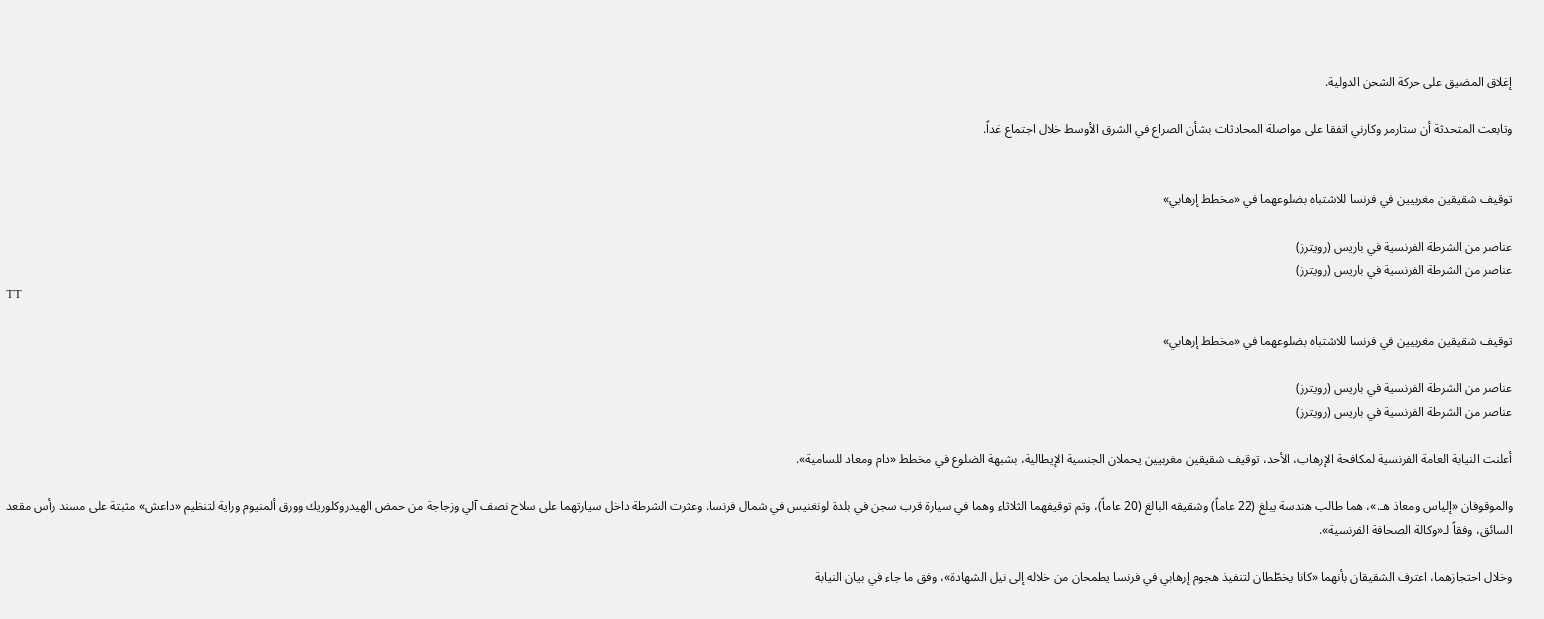إغلاق ‌المضيق على حركة الشحن الدولية.

وتابعت المتحدثة أن ستارمر وكارني اتفقا على مواصلة المحادثات بشأن الصراع في الشرق الأوسط خلال اجتماع غداً.


توقيف شقيقين مغربيين في فرنسا للاشتباه بضلوعهما في «مخطط إرهابي»

عناصر من الشرطة الفرنسية في باريس (رويترز)
عناصر من الشرطة الفرنسية في باريس (رويترز)
TT

توقيف شقيقين مغربيين في فرنسا للاشتباه بضلوعهما في «مخطط إرهابي»

عناصر من الشرطة الفرنسية في باريس (رويترز)
عناصر من الشرطة الفرنسية في باريس (رويترز)

أعلنت النيابة العامة الفرنسية لمكافحة الإرهاب، الأحد، توقيف شقيقين مغربيين يحملان الجنسية الإيطالية، بشبهة الضلوع في مخطط «دام ومعاد للسامية».

والموقوفان «إلياس ومعاذ هـ.»، هما طالب هندسة يبلغ (22 عاماً) وشقيقه البالغ (20 عاماً)، وتم توقيفهما الثلاثاء وهما في سيارة قرب سجن في بلدة لونغنيس في شمال فرنسا. وعثرت الشرطة داخل سيارتهما على سلاح نصف آلي وزجاجة من حمض الهيدروكلوريك وورق ألمنيوم وراية لتنظيم «داعش» مثبتة على مسند رأس مقعد السائق، وفقاً لـ«وكالة الصحافة الفرنسية».

وخلال احتجازهما، اعترف الشقيقان بأنهما «كانا يخطّطان لتنفيذ هجوم إرهابي في فرنسا يطمحان من خلاله إلى نيل الشهادة»، وفق ما جاء في بيان النيابة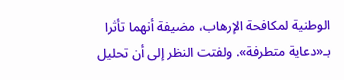الوطنية لمكافحة الإرهاب، مضيفة أنهما تأثرا بـ«دعاية متطرفة». ولفتت النظر إلى أن تحليل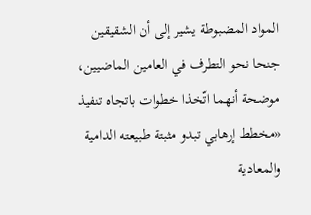المواد المضبوطة يشير إلى أن الشقيقين جنحا نحو التطرف في العامين الماضيين، موضحة أنهما اتّخذا خطوات باتجاه تنفيذ «مخطط إرهابي تبدو مثبتة طبيعته الدامية والمعادية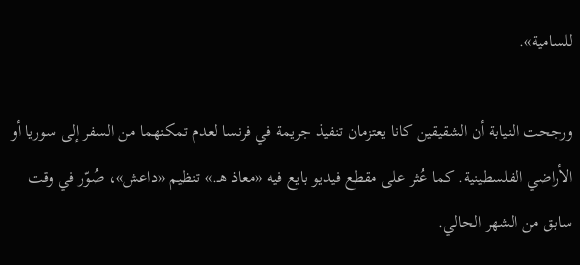للسامية».

ورجحت النيابة أن الشقيقين كانا يعتزمان تنفيذ جريمة في فرنسا لعدم تمكنهما من السفر إلى سوريا أو الأراضي الفلسطينية. كما عُثر على مقطع فيديو بايع فيه «معاذ هـ.» تنظيم «داعش»، صُوّر في وقت سابق من الشهر الحالي.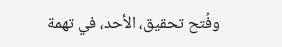وفُتح تحقيق، الأحد، في تهمة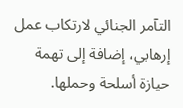التآمر الجنائي لارتكاب عمل إرهابي، إضافة إلى تهمة حيازة أسلحة وحملها.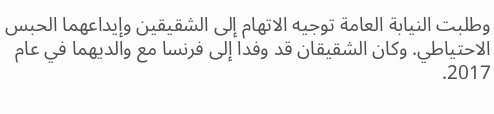وطلبت النيابة العامة توجيه الاتهام إلى الشقيقين وإيداعهما الحبس الاحتياطي. وكان الشقيقان قد وفدا إلى فرنسا مع والديهما في عام 2017.